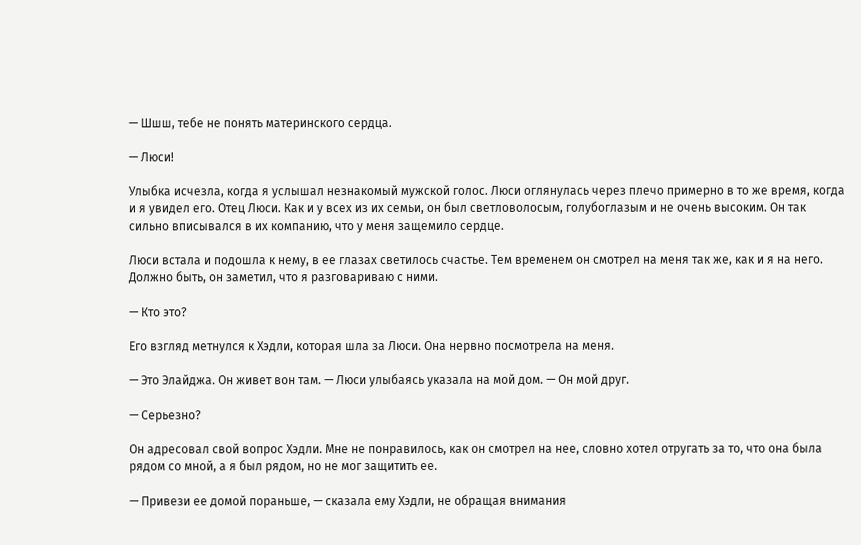— Шшш, тебе не понять материнского сердца.

— Люси!

Улыбка исчезла, когда я услышал незнакомый мужской голос. Люси оглянулась через плечо примерно в то же время, когда и я увидел его. Отец Люси. Как и у всех из их семьи, он был светловолосым, голубоглазым и не очень высоким. Он так сильно вписывался в их компанию, что у меня защемило сердце.

Люси встала и подошла к нему, в ее глазах светилось счастье. Тем временем он смотрел на меня так же, как и я на него. Должно быть, он заметил, что я разговариваю с ними.

— Кто это?

Его взгляд метнулся к Хэдли, которая шла за Люси. Она нервно посмотрела на меня.

— Это Элайджа. Он живет вон там. — Люси улыбаясь указала на мой дом. — Он мой друг.

— Серьезно?

Он адресовал свой вопрос Хэдли. Мне не понравилось, как он смотрел на нее, словно хотел отругать за то, что она была рядом со мной, а я был рядом, но не мог защитить ее.

— Привези ее домой пораньше, — сказала ему Хэдли, не обращая внимания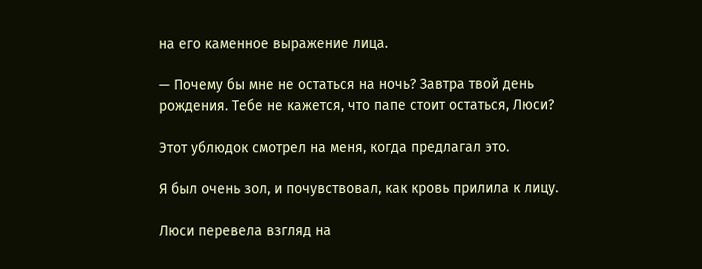на его каменное выражение лица.

— Почему бы мне не остаться на ночь? Завтра твой день рождения. Тебе не кажется, что папе стоит остаться, Люси?

Этот ублюдок смотрел на меня, когда предлагал это.

Я был очень зол, и почувствовал, как кровь прилила к лицу.

Люси перевела взгляд на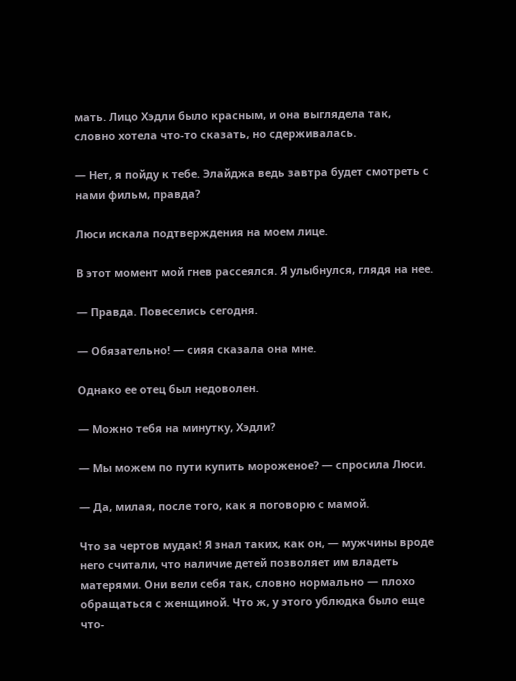мать. Лицо Хэдли было красным, и она выглядела так, словно хотела что-то сказать, но сдерживалась.

— Нет, я пойду к тебе. Элайджа ведь завтра будет смотреть с нами фильм, правда?

Люси искала подтверждения на моем лице.

В этот момент мой гнев рассеялся. Я улыбнулся, глядя на нее.

— Правда. Повеселись сегодня.

— Обязательно! — сияя сказала она мне.

Однако ее отец был недоволен.

— Можно тебя на минутку, Хэдли?

— Мы можем по пути купить мороженое? — спросила Люси.

— Да, милая, после того, как я поговорю с мамой.

Что за чертов мудак! Я знал таких, как он, — мужчины вроде него считали, что наличие детей позволяет им владеть матерями. Они вели себя так, словно нормально — плохо обращаться с женщиной. Что ж, у этого ублюдка было еще что-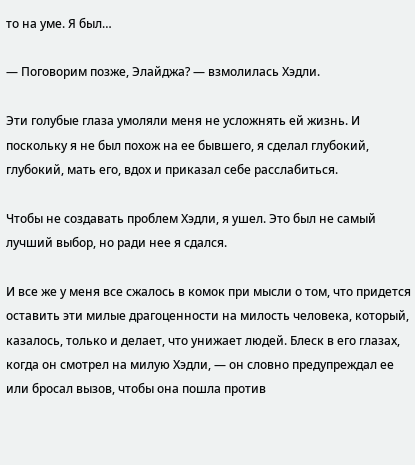то на уме. Я был…

— Поговорим позже, Элайджа? — взмолилась Хэдли.

Эти голубые глаза умоляли меня не усложнять ей жизнь. И поскольку я не был похож на ее бывшего, я сделал глубокий, глубокий, мать его, вдох и приказал себе расслабиться.

Чтобы не создавать проблем Хэдли, я ушел. Это был не самый лучший выбор, но ради нее я сдался.

И все же у меня все сжалось в комок при мысли о том, что придется оставить эти милые драгоценности на милость человека, который, казалось, только и делает, что унижает людей. Блеск в его глазах, когда он смотрел на милую Хэдли, — он словно предупреждал ее или бросал вызов, чтобы она пошла против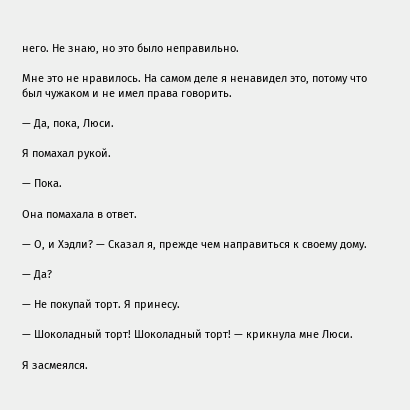него. Не знаю, но это было неправильно.

Мне это не нравилось. На самом деле я ненавидел это, потому что был чужаком и не имел права говорить.

— Да, пока, Люси.

Я помахал рукой.

— Пока.

Она помахала в ответ.

— О, и Хэдли? — Сказал я, прежде чем направиться к своему дому.

— Да?

— Не покупай торт. Я принесу.

— Шоколадный торт! Шоколадный торт! — крикнула мне Люси.

Я засмеялся.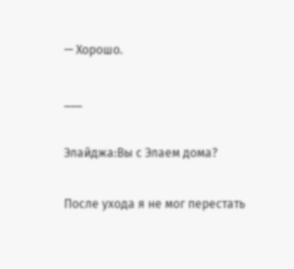— Хорошо.

___

Элайджа:Вы с Элаем дома?

После ухода я не мог перестать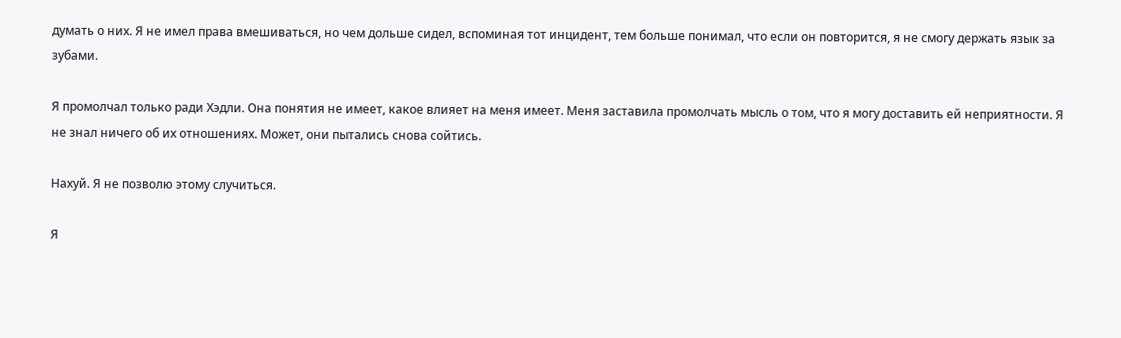думать о них. Я не имел права вмешиваться, но чем дольше сидел, вспоминая тот инцидент, тем больше понимал, что если он повторится, я не смогу держать язык за зубами.

Я промолчал только ради Хэдли. Она понятия не имеет, какое влияет на меня имеет. Меня заставила промолчать мысль о том, что я могу доставить ей неприятности. Я не знал ничего об их отношениях. Может, они пытались снова сойтись.

Нахуй. Я не позволю этому случиться.

Я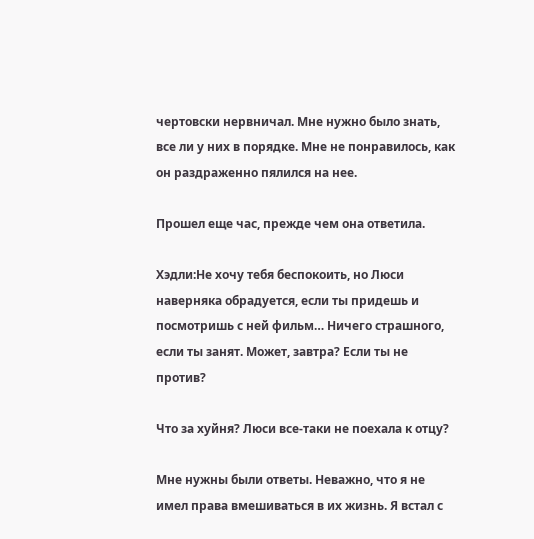чертовски нервничал. Мне нужно было знать, все ли у них в порядке. Мне не понравилось, как он раздраженно пялился на нее.

Прошел еще час, прежде чем она ответила.

Хэдли:Не хочу тебя беспокоить, но Люси наверняка обрадуется, если ты придешь и посмотришь с ней фильм… Ничего страшного, если ты занят. Может, завтра? Если ты не против?

Что за хуйня? Люси все-таки не поехала к отцу?

Мне нужны были ответы. Неважно, что я не имел права вмешиваться в их жизнь. Я встал с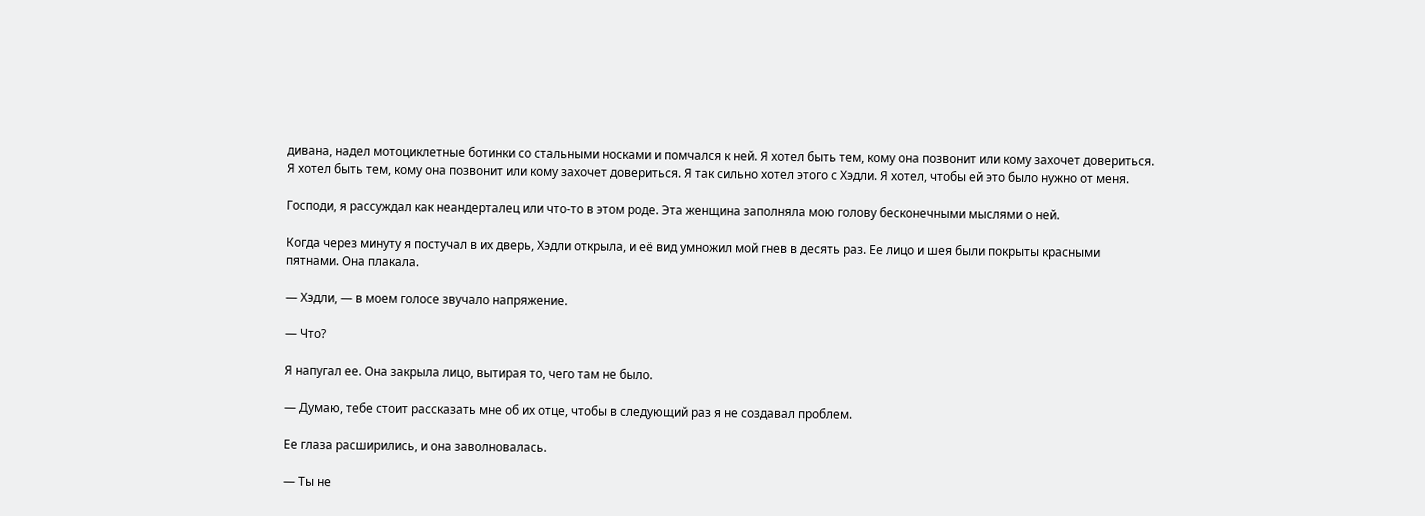дивана, надел мотоциклетные ботинки со стальными носками и помчался к ней. Я хотел быть тем, кому она позвонит или кому захочет довериться. Я хотел быть тем, кому она позвонит или кому захочет довериться. Я так сильно хотел этого с Хэдли. Я хотел, чтобы ей это было нужно от меня.

Господи, я рассуждал как неандерталец или что-то в этом роде. Эта женщина заполняла мою голову бесконечными мыслями о ней.

Когда через минуту я постучал в их дверь, Хэдли открыла, и её вид умножил мой гнев в десять раз. Ее лицо и шея были покрыты красными пятнами. Она плакала.

— Хэдли, — в моем голосе звучало напряжение.

— Что?

Я напугал ее. Она закрыла лицо, вытирая то, чего там не было.

— Думаю, тебе стоит рассказать мне об их отце, чтобы в следующий раз я не создавал проблем.

Ее глаза расширились, и она заволновалась.

— Ты не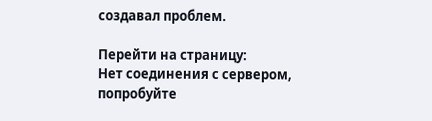создавал проблем.

Перейти на страницу:
Нет соединения с сервером, попробуйте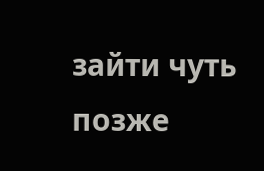зайти чуть позже